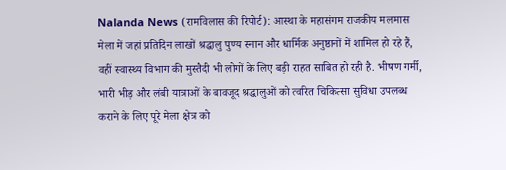Nalanda News (रामविलास की रिपोर्ट): आस्था के महासंगम राजकीय मलमास मेला में जहां प्रतिदिन लाखों श्रद्धालु पुण्य स्नान और धार्मिक अनुष्ठानों में शामिल हो रहे हैं, वहीं स्वास्थ्य विभाग की मुस्तैदी भी लोगों के लिए बड़ी राहत साबित हो रही है. भीषण गर्मी, भारी भीड़ और लंबी यात्राओं के बावजूद श्रद्धालुओं को त्वरित चिकित्सा सुविधा उपलब्ध कराने के लिए पूरे मेला क्षेत्र को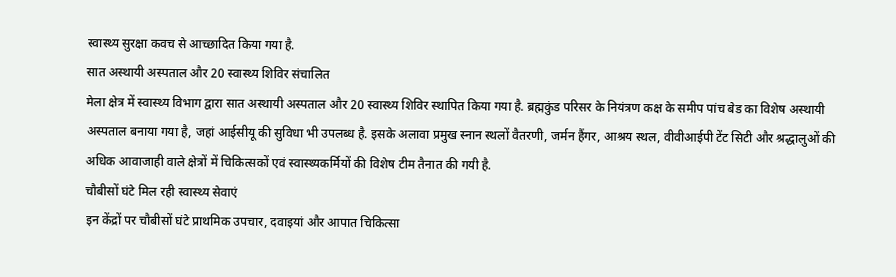स्वास्थ्य सुरक्षा कवच से आच्छादित किया गया है.
सात अस्थायी अस्पताल और 20 स्वास्थ्य शिविर संचालित
मेला क्षेत्र में स्वास्थ्य विभाग द्वारा सात अस्थायी अस्पताल और 20 स्वास्थ्य शिविर स्थापित किया गया है. ब्रह्मकुंड परिसर के नियंत्रण कक्ष के समीप पांच बेड का विशेष अस्थायी अस्पताल बनाया गया है, जहां आईसीयू की सुविधा भी उपलब्ध है. इसके अलावा प्रमुख स्नान स्थलों वैतरणी, जर्मन हैंगर, आश्रय स्थल, वीवीआईपी टेंट सिटी और श्रद्धालुओं की अधिक आवाजाही वाले क्षेत्रों में चिकित्सकों एवं स्वास्थ्यकर्मियों की विशेष टीम तैनात की गयी है.
चौबीसों घंटे मिल रही स्वास्थ्य सेवाएं
इन केंद्रों पर चौबीसों घंटे प्राथमिक उपचार, दवाइयां और आपात चिकित्सा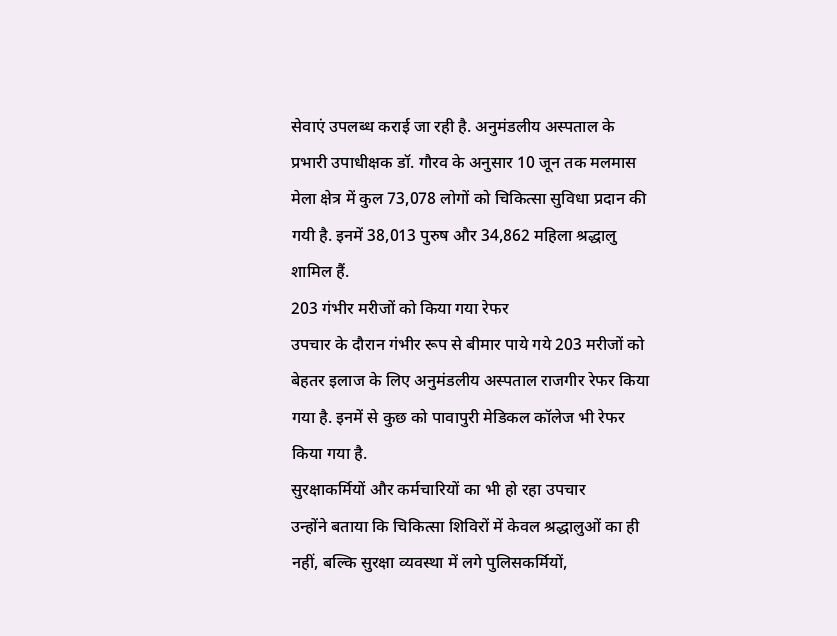सेवाएं उपलब्ध कराई जा रही है. अनुमंडलीय अस्पताल के प्रभारी उपाधीक्षक डॉ. गौरव के अनुसार 10 जून तक मलमास मेला क्षेत्र में कुल 73,078 लोगों को चिकित्सा सुविधा प्रदान की गयी है. इनमें 38,013 पुरुष और 34,862 महिला श्रद्धालु शामिल हैं.
203 गंभीर मरीजों को किया गया रेफर
उपचार के दौरान गंभीर रूप से बीमार पाये गये 203 मरीजों को बेहतर इलाज के लिए अनुमंडलीय अस्पताल राजगीर रेफर किया गया है. इनमें से कुछ को पावापुरी मेडिकल कॉलेज भी रेफर किया गया है.
सुरक्षाकर्मियों और कर्मचारियों का भी हो रहा उपचार
उन्होंने बताया कि चिकित्सा शिविरों में केवल श्रद्धालुओं का ही नहीं, बल्कि सुरक्षा व्यवस्था में लगे पुलिसकर्मियों,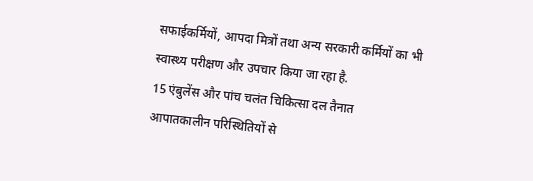सफाईकर्मियों, आपदा मित्रों तथा अन्य सरकारी कर्मियों का भी स्वास्थ्य परीक्षण और उपचार किया जा रहा है.
15 एंबुलेंस और पांच चलंत चिकित्सा दल तैनात
आपातकालीन परिस्थितियों से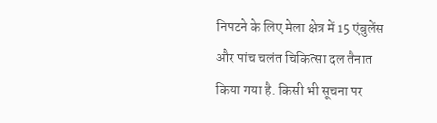निपटने के लिए मेला क्षेत्र में 15 एंबुलेंस और पांच चलंत चिकित्सा दल तैनात किया गया है. किसी भी सूचना पर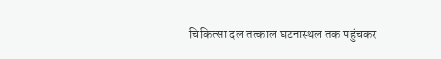चिकित्सा दल तत्काल घटनास्थल तक पहुंचकर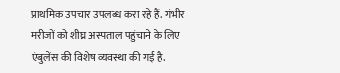प्राथमिक उपचार उपलब्ध करा रहे हैं. गंभीर मरीजों को शीघ्र अस्पताल पहुंचाने के लिए एंबुलेंस की विशेष व्यवस्था की गई है.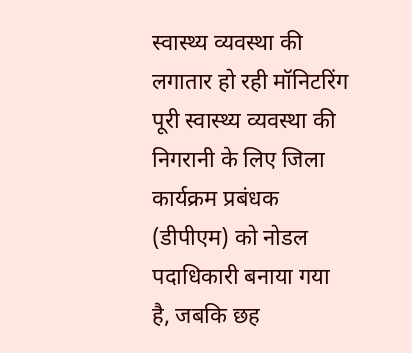स्वास्थ्य व्यवस्था की लगातार हो रही मॉनिटरिंग
पूरी स्वास्थ्य व्यवस्था की निगरानी के लिए जिला कार्यक्रम प्रबंधक (डीपीएम) को नोडल पदाधिकारी बनाया गया है, जबकि छह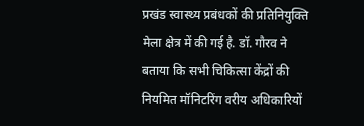प्रखंड स्वास्थ्य प्रबंधकों की प्रतिनियुक्ति मेला क्षेत्र में की गई है. डॉ. गौरव ने बताया कि सभी चिकित्सा केंद्रों की नियमित मॉनिटरिंग वरीय अधिकारियों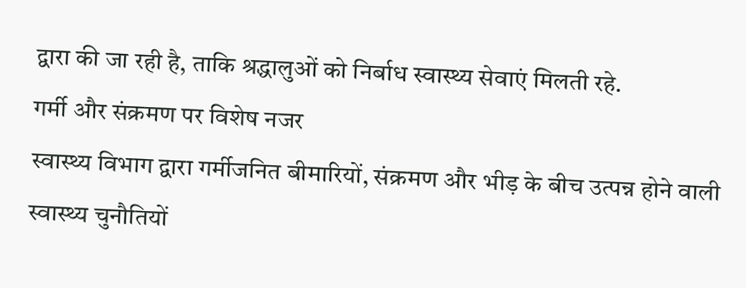द्वारा की जा रही है, ताकि श्रद्धालुओं को निर्बाध स्वास्थ्य सेवाएं मिलती रहे.
गर्मी और संक्रमण पर विशेष नजर
स्वास्थ्य विभाग द्वारा गर्मीजनित बीमारियों, संक्रमण और भीड़ के बीच उत्पन्न होने वाली स्वास्थ्य चुनौतियों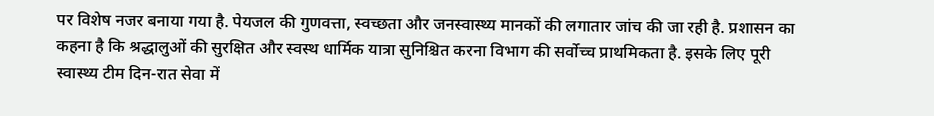पर विशेष नजर बनाया गया है. पेयजल की गुणवत्ता, स्वच्छता और जनस्वास्थ्य मानकों की लगातार जांच की जा रही है. प्रशासन का कहना है कि श्रद्धालुओं की सुरक्षित और स्वस्थ धार्मिक यात्रा सुनिश्चित करना विभाग की सर्वोच्च प्राथमिकता है. इसके लिए पूरी स्वास्थ्य टीम दिन-रात सेवा में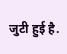जुटी हुई है.